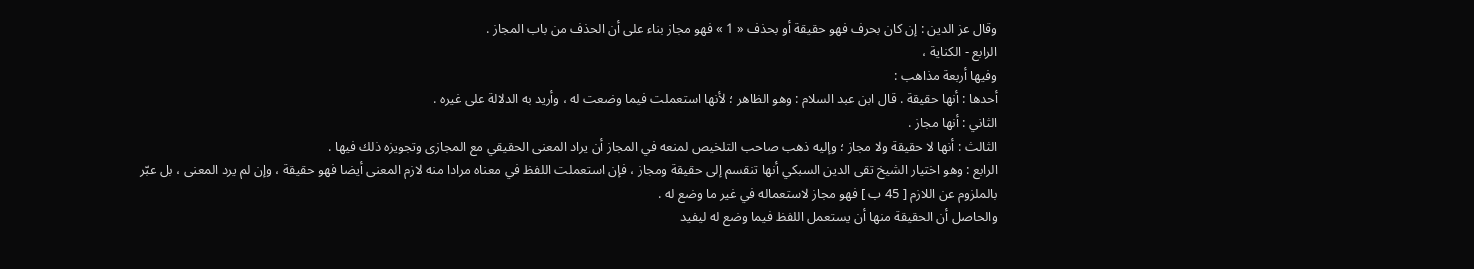وقال عز الدين : إن كان بحرف فهو حقيقة أو بحذف « 1 » فهو مجاز بناء على أن الحذف من باب المجاز .
الرابع - الكناية ،
وفيها أربعة مذاهب :
أحدها : أنها حقيقة . قال ابن عبد السلام : وهو الظاهر ؛ لأنها استعملت فيما وضعت له ، وأريد به الدلالة على غيره .
الثاني : أنها مجاز .
الثالث : أنها لا حقيقة ولا مجاز ؛ وإليه ذهب صاحب التلخيص لمنعه في المجاز أن يراد المعنى الحقيقي مع المجازى وتجويزه ذلك فيها .
الرابع : وهو اختيار الشيخ تقى الدين السبكي أنها تنقسم إلى حقيقة ومجاز ، فإن استعملت اللفظ في معناه مرادا منه لازم المعنى أيضا فهو حقيقة ، وإن لم يرد المعنى ، بل عبّر بالملزوم عن اللازم [ 45 ب ] فهو مجاز لاستعماله في غير ما وضع له .
والحاصل أن الحقيقة منها أن يستعمل اللفظ فيما وضع له ليفيد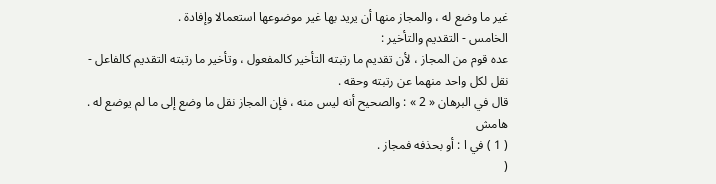غير ما وضع له ، والمجاز منها أن يريد بها غير موضوعها استعمالا وإفادة .
الخامس - التقديم والتأخير :
عده قوم من المجاز ، لأن تقديم ما رتبته التأخير كالمفعول ، وتأخير ما رتبته التقديم كالفاعل - نقل لكل واحد منهما عن رتبته وحقه .
قال في البرهان « 2 » : والصحيح أنه ليس منه ، فإن المجاز نقل ما وضع إلى ما لم يوضع له .
هامش
( 1 ) في ا : أو بحذفه فمجاز .
(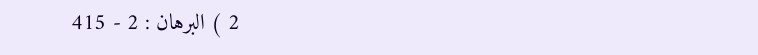2 ) البرهان : 2 - 415